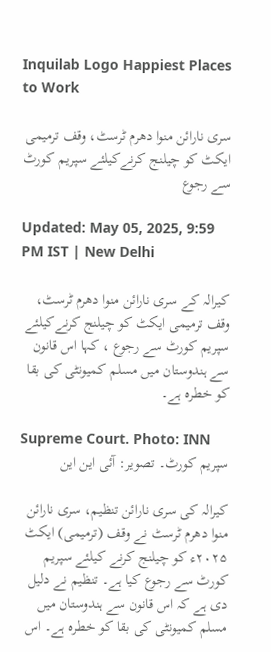Inquilab Logo Happiest Places to Work

سری نارائن منوا دھرم ٹرسٹ، وقف ترمیمی ایکٹ کو چیلنج کرنےکیلئے سپریم کورٹ سے رجوع

Updated: May 05, 2025, 9:59 PM IST | New Delhi

کیرالہ کے سری نارائن منوا دھرم ٹرسٹ، وقف ترمیمی ایکٹ کو چیلنج کرنےکیلئے سپریم کورٹ سے رجوع ، کہا اس قانون سے ہندوستان میں مسلم کمیونٹی کی بقا کو خطرہ ہے۔

Supreme Court. Photo: INN
سپریم کورٹ۔ تصویر: آئی این این

کیرالہ کی سری نارائن تنظیم، سری نارائن منوا دھرم ٹرسٹ نے وقف (ترمیمی) ایکٹ ۲۰۲۵ء کو چیلنج کرنے کیلئے سپریم کورٹ سے رجوع کیا ہے۔ تنظیم نے دلیل دی ہے کہ اس قانون سے ہندوستان میں مسلم کمیونٹی کی بقا کو خطرہ ہے۔ اس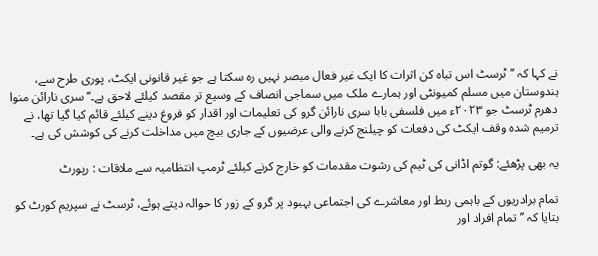نے کہا کہ ’’ٹرسٹ اس تباہ کن اثرات کا ایک غیر فعال مبصر نہیں رہ سکتا ہے جو غیر قانونی ایکٹ، پوری طرح سے، ہندوستان میں مسلم کمیونٹی اور ہمارے ملک میں سماجی انصاف کے وسیع تر مقصد کیلئے لاحق ہے۔‘‘ سری نارائن منوا دھرم ٹرسٹ جو ۲۰۲۳ء میں فلسفی بابا سری نارائن گرو کی تعلیمات اور اقدار کو فروغ دینے کیلئے قائم کیا گیا تھا، نے ترمیم شدہ وقف ایکٹ کی دفعات کو چیلنج کرنے والی عرضیوں کے جاری بیچ میں مداخلت کرنے کی کوشش کی ہے۔

یہ بھی پڑھئے: گوتم اڈانی کی ٹیم کی رشوت مقدمات کو خارج کرنے کیلئے ٹرمپ انتظامیہ سے ملاقات : رپورٹ

تمام برادریوں کے باہمی ربط اور معاشرے کی اجتماعی بہبود پر گرو کے زور کا حوالہ دیتے ہوئے، ٹرسٹ نے سپریم کورٹ کو بتایا کہ ’’تمام افراد اور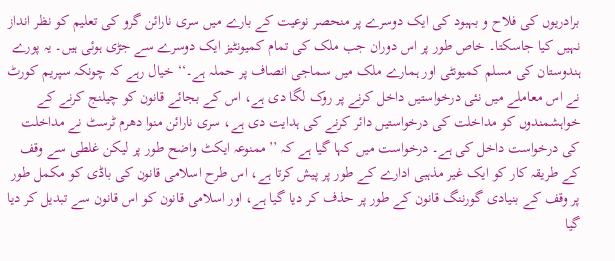برادریوں کی فلاح و بہبود کی ایک دوسرے پر منحصر نوعیت کے بارے میں سری نارائن گرو کی تعلیم کو نظر انداز نہیں کیا جاسکتا۔ خاص طور پر اس دوران جب ملک کی تمام کمیونٹیز ایک دوسرے سے جڑی ہوئی ہیں۔ یہ پورے ہندوستان کی مسلم کمیونٹی اور ہمارے ملک میں سماجی انصاف پر حملہ ہے۔‘‘ خیال رہے کہ چونکہ سپریم کورٹ نے اس معاملے میں نئی درخواستیں داخل کرنے پر روک لگا دی ہے، اس کے بجائے قانون کو چیلنج کرنے کے خواہشمندوں کو مداخلت کی درخواستیں دائر کرنے کی ہدایت دی ہے، سری نارائن منوا دھرم ٹرسٹ نے مداخلت کی درخواست داخل کی ہے۔ درخواست میں کہا گیا ہے کہ ’’ممنوعہ ایکٹ واضح طور پر لیکن غلطی سے وقف کے طریقہ کار کو ایک غیر مذہبی ادارے کے طور پر پیش کرتا ہے، اس طرح اسلامی قانون کی باڈی کو مکمل طور پر وقف کے بنیادی گورننگ قانون کے طور پر حذف کر دیا گیا ہے، اور اسلامی قانون کو اس قانون سے تبدیل کر دیا گیا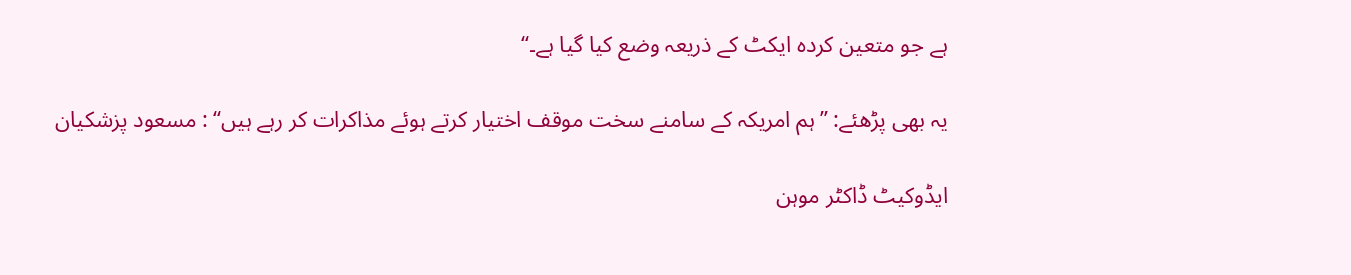ہے جو متعین کردہ ایکٹ کے ذریعہ وضع کیا گیا ہے۔‘‘

یہ بھی پڑھئے: ’’ہم امریکہ کے سامنے سخت موقف اختیار کرتے ہوئے مذاکرات کر رہے ہیں‘‘ : مسعود پزشکیان

ایڈوکیٹ ڈاکٹر موہن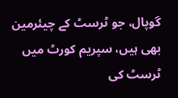گوپال، جو ٹرسٹ کے چیئرمین بھی ہیں، سپریم کورٹ میں ٹرسٹ کی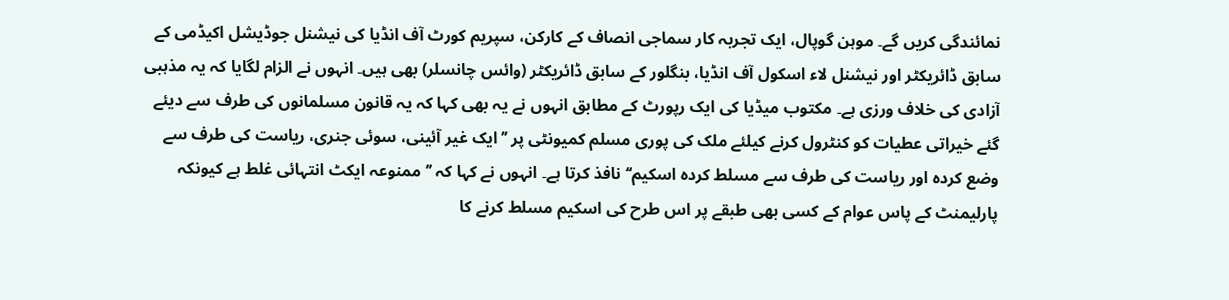نمائندگی کریں گے۔ موہن گوپال، ایک تجربہ کار سماجی انصاف کے کارکن، سپریم کورٹ آف انڈیا کی نیشنل جوڈیشل اکیڈمی کے سابق ڈائریکٹر اور نیشنل لاء اسکول آف انڈیا، بنگلور کے سابق ڈائریکٹر (وائس چانسلر) بھی ہیں۔ انہوں نے الزام لگایا کہ یہ مذہبی آزادی کی خلاف ورزی ہے۔ مکتوب میڈیا کی ایک رپورٹ کے مطابق انہوں نے یہ بھی کہا کہ یہ قانون مسلمانوں کی طرف سے دیئے گئے خیراتی عطیات کو کنٹرول کرنے کیلئے ملک کی پوری مسلم کمیونٹی پر ’’ایک غیر آئینی، سوئی جنری، ریاست کی طرف سے وضع کردہ اور ریاست کی طرف سے مسلط کردہ اسکیم‘‘ نافذ کرتا ہے۔ انہوں نے کہا کہ ’’ممنوعہ ایکٹ انتہائی غلط ہے کیونکہ پارلیمنٹ کے پاس عوام کے کسی بھی طبقے پر اس طرح کی اسکیم مسلط کرنے کا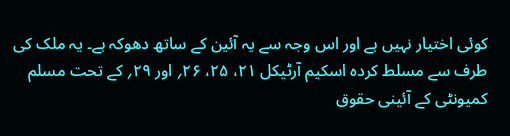کوئی اختیار نہیں ہے اور اس وجہ سے یہ آئین کے ساتھ دھوکہ ہے۔ یہ ملک کی طرف سے مسلط کردہ اسکیم آرٹیکل ۲۱، ۲۵، ۲۶؍ اور ۲۹؍ کے تحت مسلم کمیونٹی کے آئینی حقوق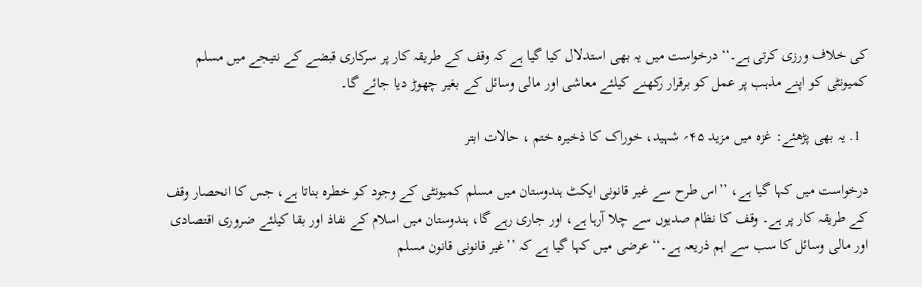کی خلاف ورزی کرتی ہے۔‘‘ درخواست میں یہ بھی استدلال کیا گیا ہے کہ وقف کے طریقہ کار پر سرکاری قبضے کے نتیجے میں مسلم کمیونٹی کو اپنے مذہب پر عمل کو برقرار رکھنے کیلئے معاشی اور مالی وسائل کے بغیر چھوڑ دیا جائے گا۔

  1. یہ بھی پڑھئے: غزہ میں مزید ۴۵؍ شہید، خوراک کا ذخیرہ ختم ، حالات ابتر

درخواست میں کہا گیا ہے، ’’اس طرح سے غیر قانونی ایکٹ ہندوستان میں مسلم کمیونٹی کے وجود کو خطرہ بناتا ہے، جس کا انحصار وقف کے طریقہ کار پر ہے۔ وقف کا نظام صدیوں سے چلا آرہا ہے، اور جاری رہے گا، ہندوستان میں اسلام کے نفاذ اور بقا کیلئے ضروری اقتصادی اور مالی وسائل کا سب سے اہم ذریعہ ہے۔‘‘ عرضی میں کہا گیا ہے کہ ’’غیر قانونی قانون مسلم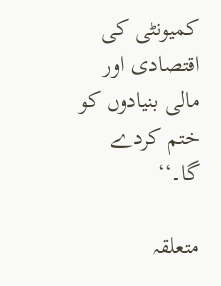کمیونٹی کی اقتصادی اور مالی بنیادوں کو ختم کردے گا۔‘‘

متعلقہ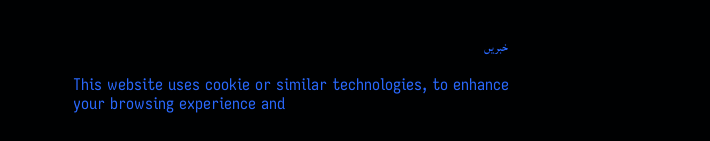خبریں

This website uses cookie or similar technologies, to enhance your browsing experience and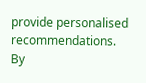provide personalised recommendations. By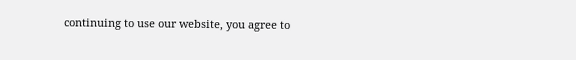continuing to use our website, you agree to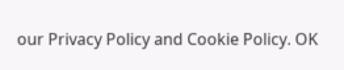our Privacy Policy and Cookie Policy. OK